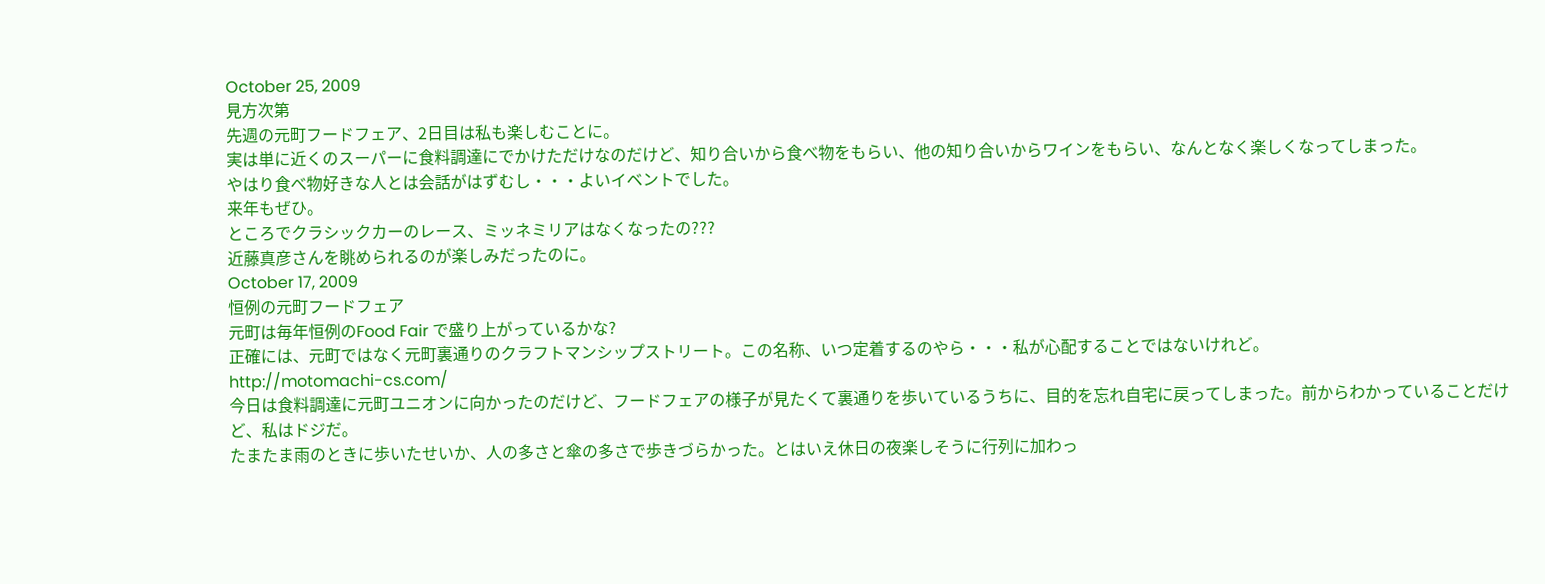October 25, 2009
見方次第
先週の元町フードフェア、2日目は私も楽しむことに。
実は単に近くのスーパーに食料調達にでかけただけなのだけど、知り合いから食べ物をもらい、他の知り合いからワインをもらい、なんとなく楽しくなってしまった。
やはり食べ物好きな人とは会話がはずむし・・・よいイベントでした。
来年もぜひ。
ところでクラシックカーのレース、ミッネミリアはなくなったの???
近藤真彦さんを眺められるのが楽しみだったのに。
October 17, 2009
恒例の元町フードフェア
元町は毎年恒例のFood Fair で盛り上がっているかな?
正確には、元町ではなく元町裏通りのクラフトマンシップストリート。この名称、いつ定着するのやら・・・私が心配することではないけれど。
http://motomachi-cs.com/
今日は食料調達に元町ユニオンに向かったのだけど、フードフェアの様子が見たくて裏通りを歩いているうちに、目的を忘れ自宅に戻ってしまった。前からわかっていることだけど、私はドジだ。
たまたま雨のときに歩いたせいか、人の多さと傘の多さで歩きづらかった。とはいえ休日の夜楽しそうに行列に加わっ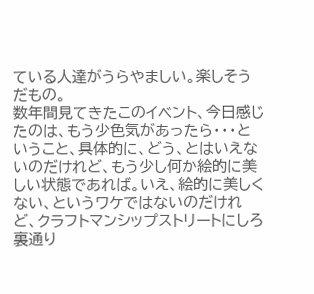ている人達がうらやましい。楽しそうだもの。
数年間見てきたこのイベント、今日感じたのは、もう少色気があったら・・・ということ、具体的に、どう、とはいえないのだけれど、もう少し何か絵的に美しい状態であれば。いえ、絵的に美しくない、というワケではないのだけれど、クラフトマンシップストリートにしろ裏通り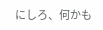にしろ、何かも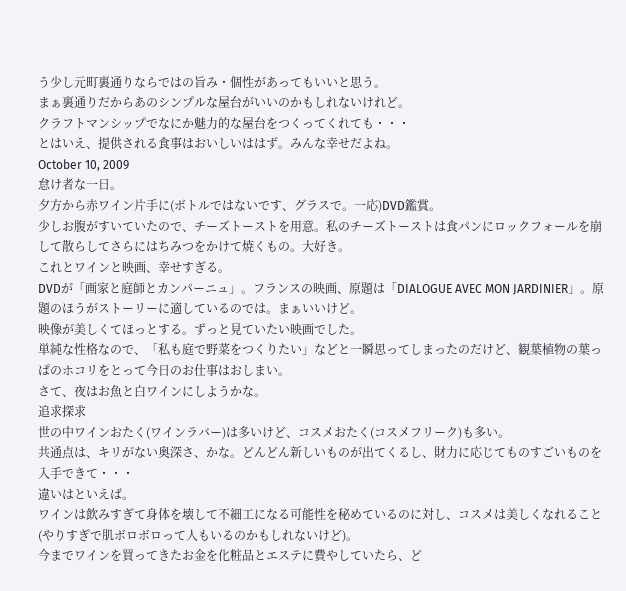う少し元町裏通りならではの旨み・個性があってもいいと思う。
まぁ裏通りだからあのシンプルな屋台がいいのかもしれないけれど。
クラフトマンシップでなにか魅力的な屋台をつくってくれても・・・
とはいえ、提供される食事はおいしいははず。みんな幸せだよね。
October 10, 2009
怠け者な一日。
夕方から赤ワイン片手に(ボトルではないです、グラスで。一応)DVD鑑賞。
少しお腹がすいていたので、チーズトーストを用意。私のチーズトーストは食パンにロックフォールを崩して散らしてさらにはちみつをかけて焼くもの。大好き。
これとワインと映画、幸せすぎる。
DVDが「画家と庭師とカンパーニュ」。フランスの映画、原題は「DIALOGUE AVEC MON JARDINIER」。原題のほうがストーリーに適しているのでは。まぁいいけど。
映像が美しくてほっとする。ずっと見ていたい映画でした。
単純な性格なので、「私も庭で野菜をつくりたい」などと一瞬思ってしまったのだけど、観葉植物の葉っぱのホコリをとって今日のお仕事はおしまい。
さて、夜はお魚と白ワインにしようかな。
追求探求
世の中ワインおたく(ワインラバー)は多いけど、コスメおたく(コスメフリーク)も多い。
共通点は、キリがない奥深さ、かな。どんどん新しいものが出てくるし、財力に応じてものすごいものを入手できて・・・
違いはといえば。
ワインは飲みすぎて身体を壊して不細工になる可能性を秘めているのに対し、コスメは美しくなれること(やりすぎで肌ボロボロって人もいるのかもしれないけど)。
今までワインを買ってきたお金を化粧品とエステに費やしていたら、ど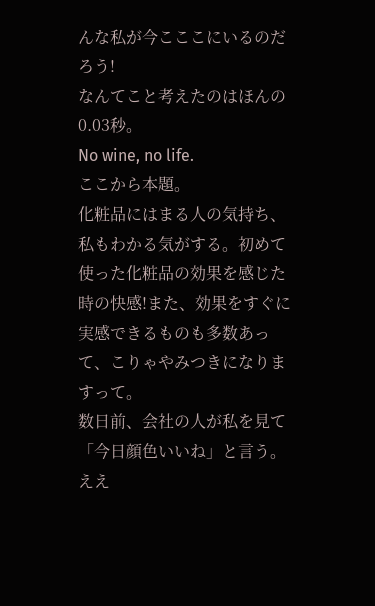んな私が今こここにいるのだろう!
なんてこと考えたのはほんの0.03秒。
No wine, no life.
ここから本題。
化粧品にはまる人の気持ち、私もわかる気がする。初めて使った化粧品の効果を感じた時の快感!また、効果をすぐに実感できるものも多数あって、こりゃやみつきになりますって。
数日前、会社の人が私を見て「今日顔色いいね」と言う。
ええ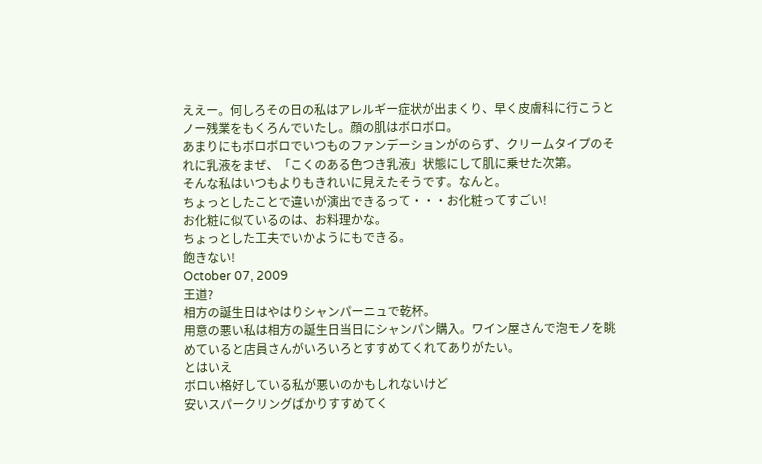ええー。何しろその日の私はアレルギー症状が出まくり、早く皮膚科に行こうとノー残業をもくろんでいたし。顔の肌はボロボロ。
あまりにもボロボロでいつものファンデーションがのらず、クリームタイプのそれに乳液をまぜ、「こくのある色つき乳液」状態にして肌に乗せた次第。
そんな私はいつもよりもきれいに見えたそうです。なんと。
ちょっとしたことで違いが演出できるって・・・お化粧ってすごい!
お化粧に似ているのは、お料理かな。
ちょっとした工夫でいかようにもできる。
飽きない!
October 07, 2009
王道?
相方の誕生日はやはりシャンパーニュで乾杯。
用意の悪い私は相方の誕生日当日にシャンパン購入。ワイン屋さんで泡モノを眺めていると店員さんがいろいろとすすめてくれてありがたい。
とはいえ
ボロい格好している私が悪いのかもしれないけど
安いスパークリングばかりすすめてく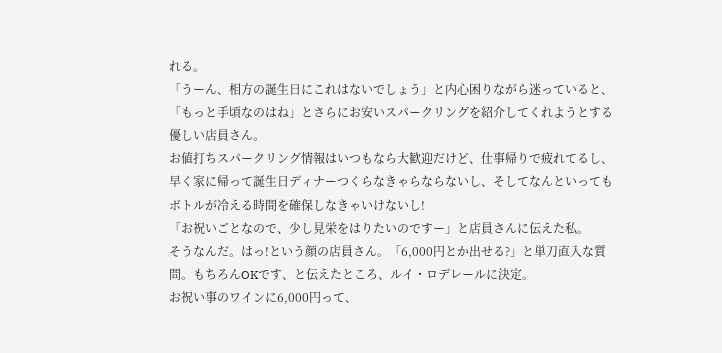れる。
「うーん、相方の誕生日にこれはないでしょう」と内心困りながら迷っていると、
「もっと手頃なのはね」とさらにお安いスパークリングを紹介してくれようとする優しい店員さん。
お値打ちスパークリング情報はいつもなら大歓迎だけど、仕事帰りで疲れてるし、早く家に帰って誕生日ディナーつくらなきゃらならないし、そしてなんといってもボトルが冷える時間を確保しなきゃいけないし!
「お祝いごとなので、少し見栄をはりたいのですー」と店員さんに伝えた私。
そうなんだ。はっ!という顔の店員さん。「6,000円とか出せる?」と単刀直入な質問。もちろんOKです、と伝えたところ、ルイ・ロデレールに決定。
お祝い事のワインに6,000円って、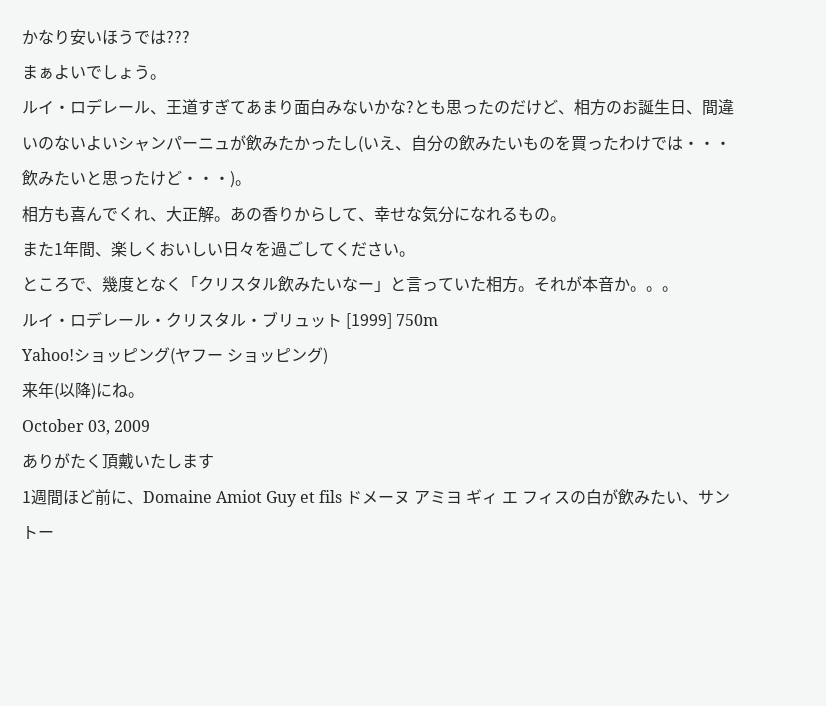かなり安いほうでは???
まぁよいでしょう。
ルイ・ロデレール、王道すぎてあまり面白みないかな?とも思ったのだけど、相方のお誕生日、間違いのないよいシャンパーニュが飲みたかったし(いえ、自分の飲みたいものを買ったわけでは・・・飲みたいと思ったけど・・・)。
相方も喜んでくれ、大正解。あの香りからして、幸せな気分になれるもの。
また1年間、楽しくおいしい日々を過ごしてください。
ところで、幾度となく「クリスタル飲みたいなー」と言っていた相方。それが本音か。。。
ルイ・ロデレール・クリスタル・ブリュット [1999] 750m
Yahoo!ショッピング(ヤフー ショッピング)
来年(以降)にね。
October 03, 2009
ありがたく頂戴いたします
1週間ほど前に、Domaine Amiot Guy et fils ドメーヌ アミヨ ギィ エ フィスの白が飲みたい、サントー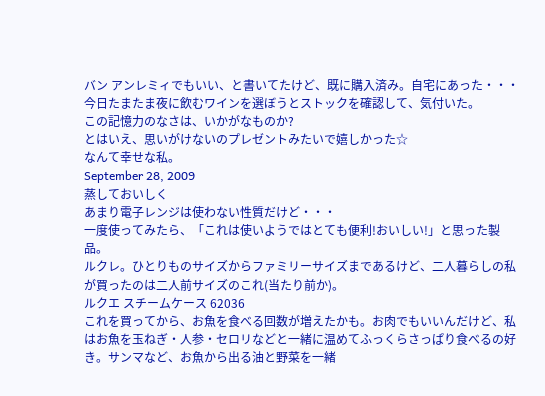バン アンレミィでもいい、と書いてたけど、既に購入済み。自宅にあった・・・今日たまたま夜に飲むワインを選ぼうとストックを確認して、気付いた。
この記憶力のなさは、いかがなものか?
とはいえ、思いがけないのプレゼントみたいで嬉しかった☆
なんて幸せな私。
September 28, 2009
蒸しておいしく
あまり電子レンジは使わない性質だけど・・・
一度使ってみたら、「これは使いようではとても便利!おいしい!」と思った製品。
ルクレ。ひとりものサイズからファミリーサイズまであるけど、二人暮らしの私が買ったのは二人前サイズのこれ(当たり前か)。
ルクエ スチームケース 62036
これを買ってから、お魚を食べる回数が増えたかも。お肉でもいいんだけど、私はお魚を玉ねぎ・人参・セロリなどと一緒に温めてふっくらさっぱり食べるの好き。サンマなど、お魚から出る油と野菜を一緒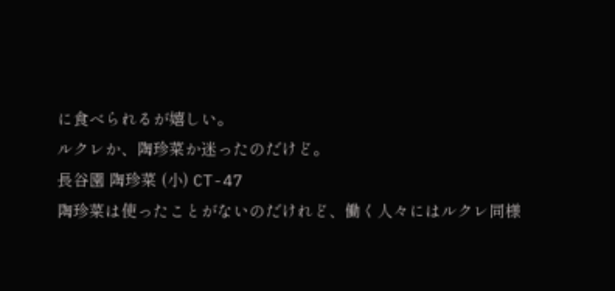に食べられるが嬉しい。
ルクレか、陶珍菜か迷ったのだけど。
長谷園 陶珍菜 (小) CT-47
陶珍菜は使ったことがないのだけれど、働く人々にはルクレ同様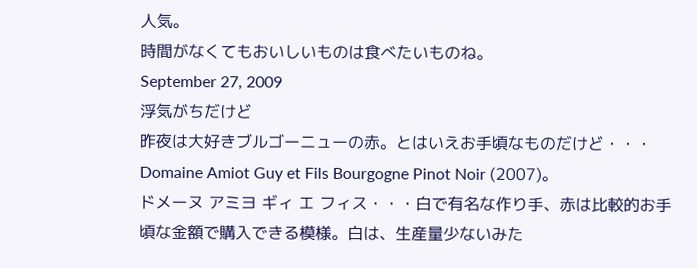人気。
時間がなくてもおいしいものは食べたいものね。
September 27, 2009
浮気がちだけど
昨夜は大好きブルゴーニューの赤。とはいえお手頃なものだけど・・・
Domaine Amiot Guy et Fils Bourgogne Pinot Noir (2007)。
ドメーヌ アミヨ ギィ エ フィス・・・白で有名な作り手、赤は比較的お手頃な金額で購入できる模様。白は、生産量少ないみた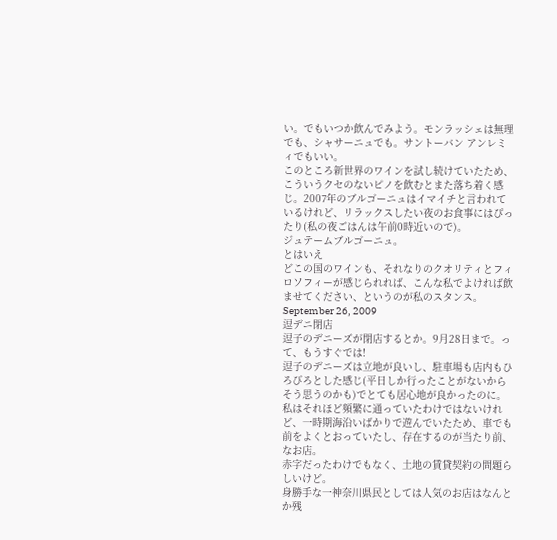い。でもいつか飲んでみよう。モンラッシェは無理でも、シャサーニュでも。サントーバン アンレミィでもいい。
このところ新世界のワインを試し続けていたため、こういうクセのないピノを飲むとまた落ち着く感じ。2007年のブルゴーニュはイマイチと言われているけれど、リラックスしたい夜のお食事にはぴったり(私の夜ごはんは午前0時近いので)。
ジュテームブルゴーニュ。
とはいえ
どこの国のワインも、それなりのクオリティとフィロソフィーが感じられれば、こんな私でよければ飲ませてください、というのが私のスタンス。
September 26, 2009
逗デニ閉店
逗子のデニーズが閉店するとか。9月28日まで。って、もうすぐでは!
逗子のデニーズは立地が良いし、駐車場も店内もひろびろとした感じ(平日しか行ったことがないからそう思うのかも)でとても居心地が良かったのに。
私はそれほど頻繁に通っていたわけではないけれど、一時期海沿いばかりで遊んでいたため、車でも前をよくとおっていたし、存在するのが当たり前、なお店。
赤字だったわけでもなく、土地の賃貸契約の問題らしいけど。
身勝手な一神奈川県民としては人気のお店はなんとか残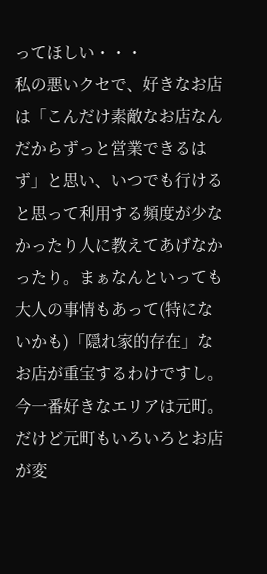ってほしい・・・
私の悪いクセで、好きなお店は「こんだけ素敵なお店なんだからずっと営業できるはず」と思い、いつでも行けると思って利用する頻度が少なかったり人に教えてあげなかったり。まぁなんといっても大人の事情もあって(特にないかも)「隠れ家的存在」なお店が重宝するわけですし。
今一番好きなエリアは元町。だけど元町もいろいろとお店が変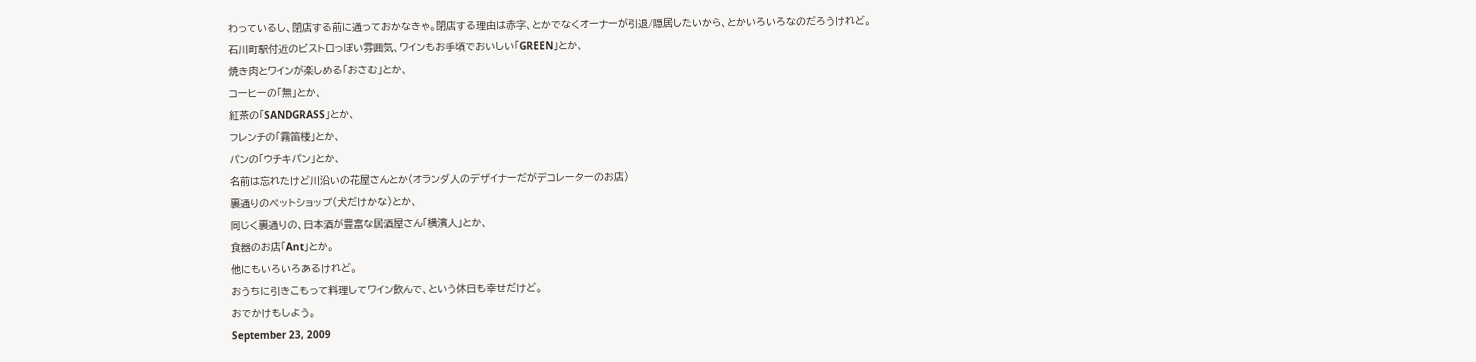わっているし、閉店する前に通っておかなきゃ。閉店する理由は赤字、とかでなくオーナーが引退/隠居したいから、とかいろいろなのだろうけれど。
石川町駅付近のビストロっぽい雰囲気、ワインもお手頃でおいしい「GREEN」とか、
焼き肉とワインが楽しめる「おさむ」とか、
コーヒーの「無」とか、
紅茶の「SANDGRASS」とか、
フレンチの「霧笛楼」とか、
パンの「ウチキパン」とか、
名前は忘れたけど川沿いの花屋さんとか(オランダ人のデザイナーだがデコレーターのお店)
裏通りのペットショップ(犬だけかな)とか、
同じく裏通りの、日本酒が豊富な居酒屋さん「横濱人」とか、
食器のお店「Ant」とか。
他にもいろいろあるけれど。
おうちに引きこもって料理してワイン飲んで、という休日も幸せだけど。
おでかけもしよう。
September 23, 2009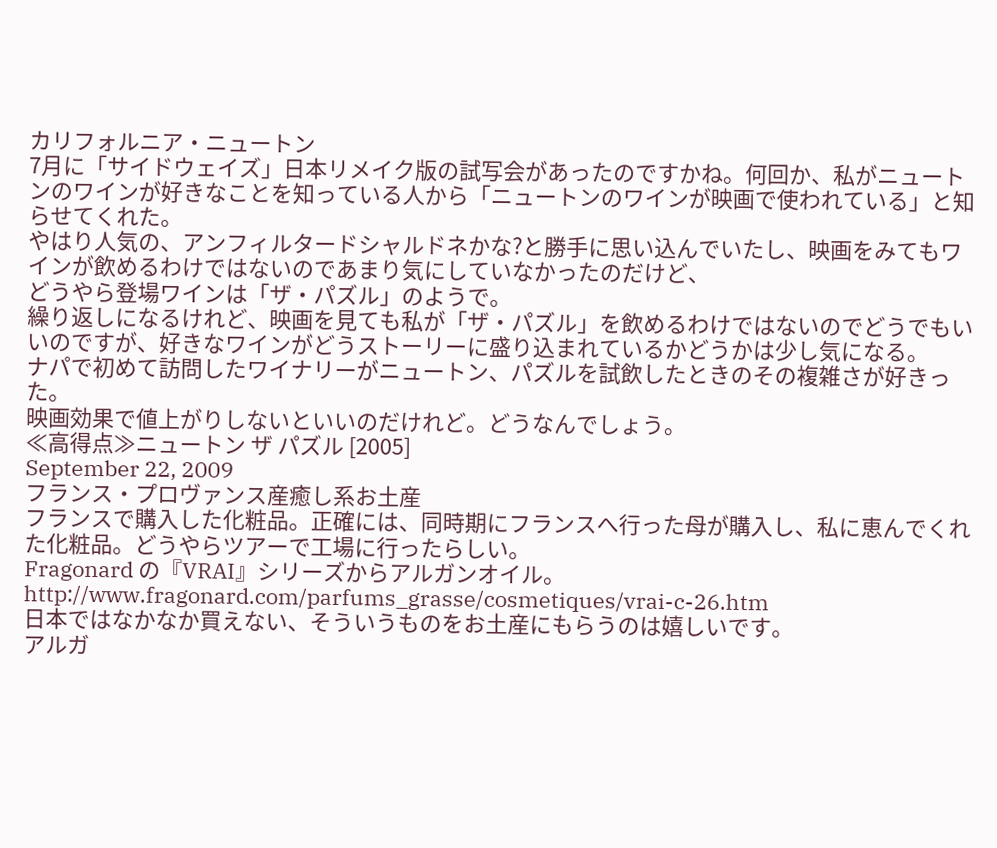カリフォルニア・ニュートン
7月に「サイドウェイズ」日本リメイク版の試写会があったのですかね。何回か、私がニュートンのワインが好きなことを知っている人から「ニュートンのワインが映画で使われている」と知らせてくれた。
やはり人気の、アンフィルタードシャルドネかな?と勝手に思い込んでいたし、映画をみてもワインが飲めるわけではないのであまり気にしていなかったのだけど、
どうやら登場ワインは「ザ・パズル」のようで。
繰り返しになるけれど、映画を見ても私が「ザ・パズル」を飲めるわけではないのでどうでもいいのですが、好きなワインがどうストーリーに盛り込まれているかどうかは少し気になる。
ナパで初めて訪問したワイナリーがニュートン、パズルを試飲したときのその複雑さが好きった。
映画効果で値上がりしないといいのだけれど。どうなんでしょう。
≪高得点≫ニュートン ザ パズル [2005]
September 22, 2009
フランス・プロヴァンス産癒し系お土産
フランスで購入した化粧品。正確には、同時期にフランスへ行った母が購入し、私に恵んでくれた化粧品。どうやらツアーで工場に行ったらしい。
Fragonard の『VRAI』シリーズからアルガンオイル。
http://www.fragonard.com/parfums_grasse/cosmetiques/vrai-c-26.htm
日本ではなかなか買えない、そういうものをお土産にもらうのは嬉しいです。
アルガ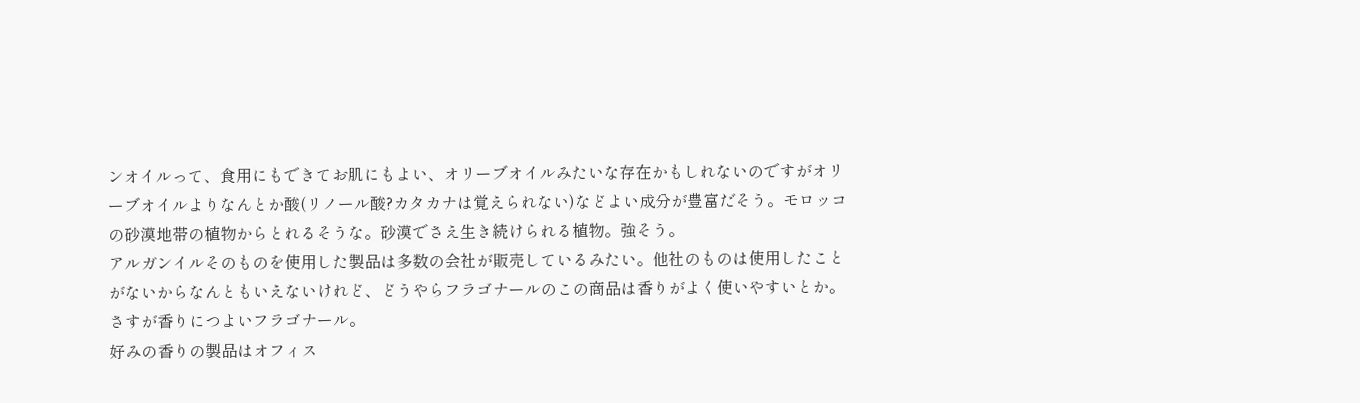ンオイルって、食用にもできてお肌にもよい、オリーブオイルみたいな存在かもしれないのですがオリーブオイルよりなんとか酸(リノール酸?カタカナは覚えられない)などよい成分が豊富だそう。モロッコの砂漠地帯の植物からとれるそうな。砂漠でさえ生き続けられる植物。強そう。
アルガンイルそのものを使用した製品は多数の会社が販売しているみたい。他社のものは使用したことがないからなんともいえないけれど、どうやらフラゴナールのこの商品は香りがよく使いやすいとか。さすが香りにつよいフラゴナール。
好みの香りの製品はオフィス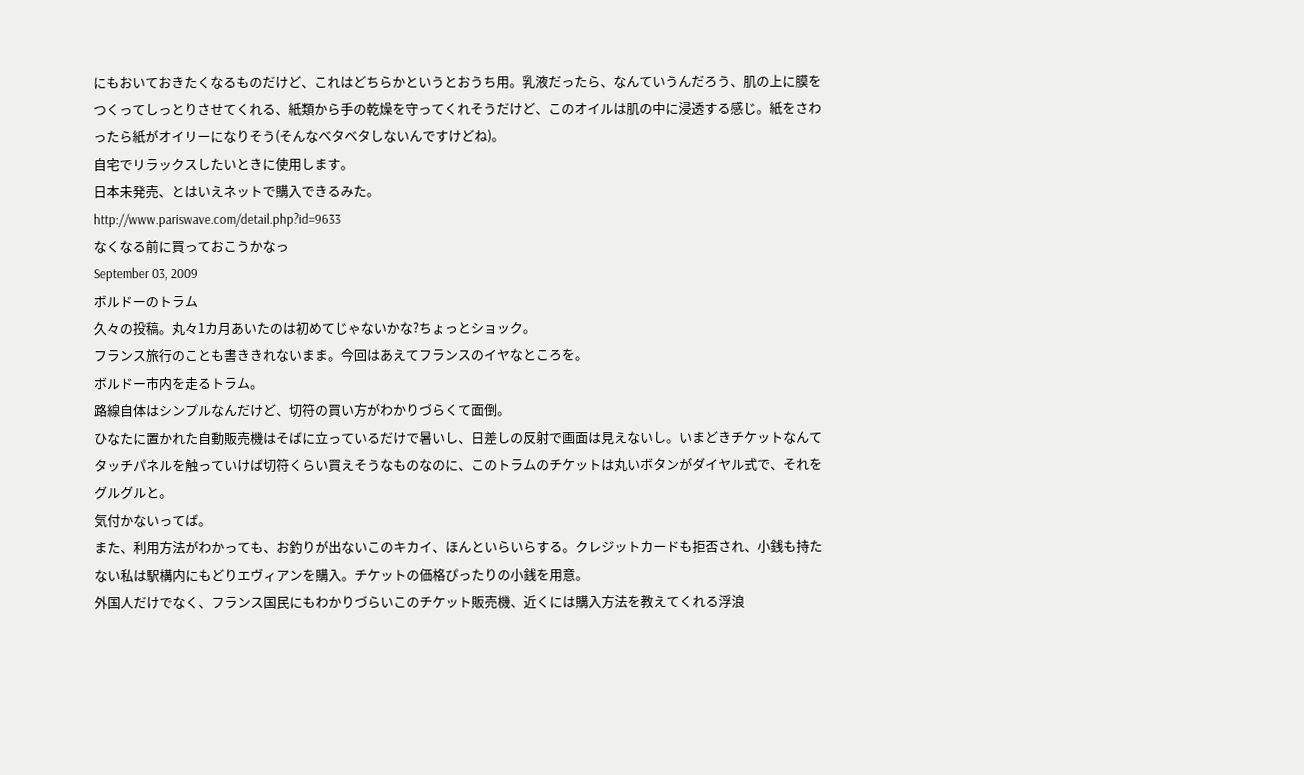にもおいておきたくなるものだけど、これはどちらかというとおうち用。乳液だったら、なんていうんだろう、肌の上に膜をつくってしっとりさせてくれる、紙類から手の乾燥を守ってくれそうだけど、このオイルは肌の中に浸透する感じ。紙をさわったら紙がオイリーになりそう(そんなベタベタしないんですけどね)。
自宅でリラックスしたいときに使用します。
日本未発売、とはいえネットで購入できるみた。
http://www.pariswave.com/detail.php?id=9633
なくなる前に買っておこうかなっ
September 03, 2009
ボルドーのトラム
久々の投稿。丸々1カ月あいたのは初めてじゃないかな?ちょっとショック。
フランス旅行のことも書ききれないまま。今回はあえてフランスのイヤなところを。
ボルドー市内を走るトラム。
路線自体はシンプルなんだけど、切符の買い方がわかりづらくて面倒。
ひなたに置かれた自動販売機はそばに立っているだけで暑いし、日差しの反射で画面は見えないし。いまどきチケットなんてタッチパネルを触っていけば切符くらい買えそうなものなのに、このトラムのチケットは丸いボタンがダイヤル式で、それをグルグルと。
気付かないってば。
また、利用方法がわかっても、お釣りが出ないこのキカイ、ほんといらいらする。クレジットカードも拒否され、小銭も持たない私は駅構内にもどりエヴィアンを購入。チケットの価格ぴったりの小銭を用意。
外国人だけでなく、フランス国民にもわかりづらいこのチケット販売機、近くには購入方法を教えてくれる浮浪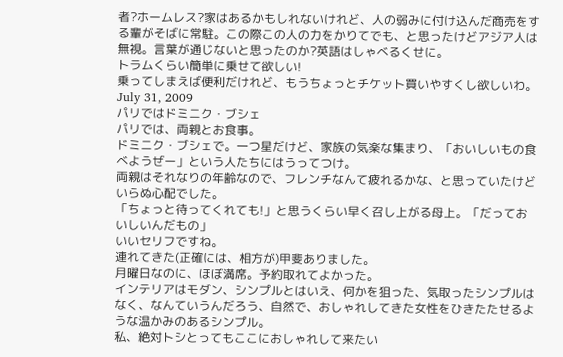者?ホームレス?家はあるかもしれないけれど、人の弱みに付け込んだ商売をする輩がそばに常駐。この際この人の力をかりてでも、と思ったけどアジア人は無視。言葉が通じないと思ったのか?英語はしゃべるくせに。
トラムくらい簡単に乗せて欲しい!
乗ってしまえば便利だけれど、もうちょっとチケット買いやすくし欲しいわ。
July 31, 2009
パリではドミニク・ブシェ
パリでは、両親とお食事。
ドミニク・ブシェで。一つ星だけど、家族の気楽な集まり、「おいしいもの食べようぜー」という人たちにはうってつけ。
両親はそれなりの年齢なので、フレンチなんて疲れるかな、と思っていたけどいらぬ心配でした。
「ちょっと待ってくれても!」と思うくらい早く召し上がる母上。「だっておいしいんだもの」
いいセリフですね。
連れてきた(正確には、相方が)甲斐ありました。
月曜日なのに、ほぼ満席。予約取れてよかった。
インテリアはモダン、シンプルとはいえ、何かを狙った、気取ったシンプルはなく、なんていうんだろう、自然で、おしゃれしてきた女性をひきたたせるような温かみのあるシンプル。
私、絶対トシとってもここにおしゃれして来たい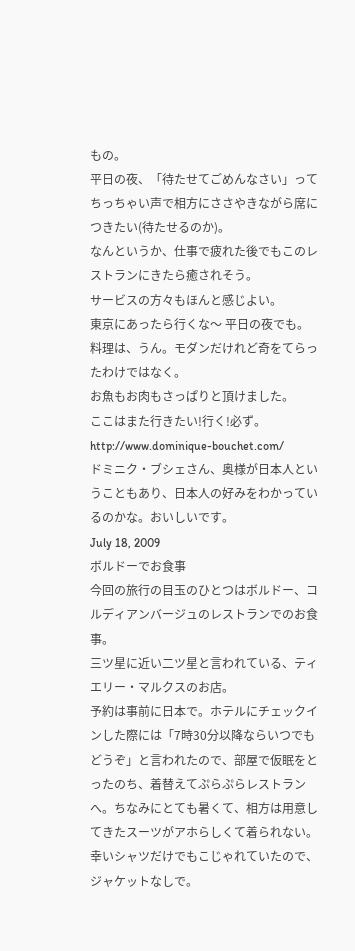もの。
平日の夜、「待たせてごめんなさい」ってちっちゃい声で相方にささやきながら席につきたい(待たせるのか)。
なんというか、仕事で疲れた後でもこのレストランにきたら癒されそう。
サービスの方々もほんと感じよい。
東京にあったら行くな〜 平日の夜でも。
料理は、うん。モダンだけれど奇をてらったわけではなく。
お魚もお肉もさっぱりと頂けました。
ここはまた行きたい!行く!必ず。
http://www.dominique-bouchet.com/
ドミニク・ブシェさん、奥様が日本人ということもあり、日本人の好みをわかっているのかな。おいしいです。
July 18, 2009
ボルドーでお食事
今回の旅行の目玉のひとつはボルドー、コルディアンバージュのレストランでのお食事。
三ツ星に近い二ツ星と言われている、ティエリー・マルクスのお店。
予約は事前に日本で。ホテルにチェックインした際には「7時30分以降ならいつでもどうぞ」と言われたので、部屋で仮眠をとったのち、着替えてぷらぷらレストランへ。ちなみにとても暑くて、相方は用意してきたスーツがアホらしくて着られない。幸いシャツだけでもこじゃれていたので、ジャケットなしで。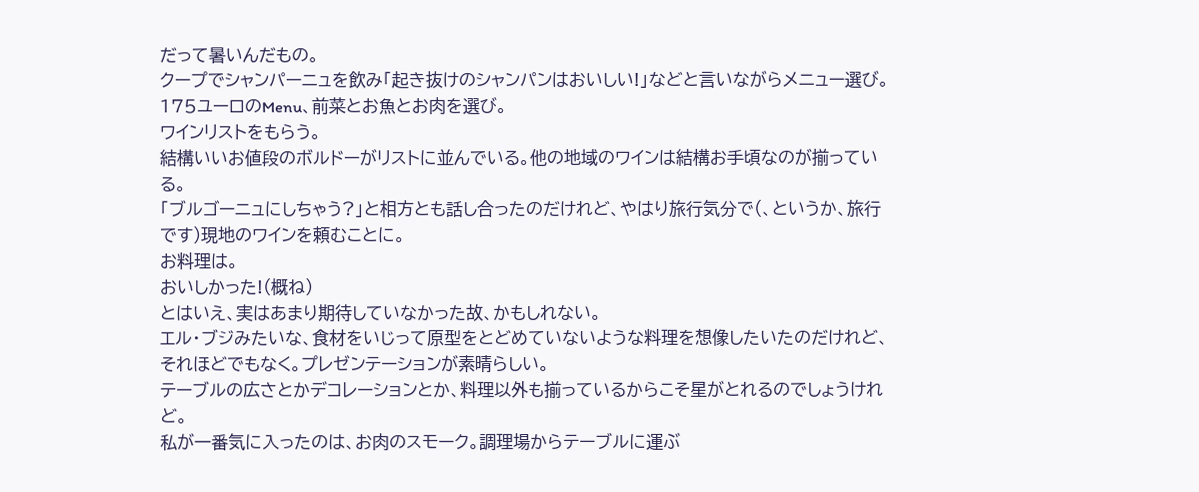だって暑いんだもの。
クープでシャンパーニュを飲み「起き抜けのシャンパンはおいしい!」などと言いながらメニュー選び。175ユーロのMenu、前菜とお魚とお肉を選び。
ワインリストをもらう。
結構いいお値段のボルドーがリストに並んでいる。他の地域のワインは結構お手頃なのが揃っている。
「ブルゴーニュにしちゃう?」と相方とも話し合ったのだけれど、やはり旅行気分で(、というか、旅行です)現地のワインを頼むことに。
お料理は。
おいしかった!(概ね)
とはいえ、実はあまり期待していなかった故、かもしれない。
エル・ブジみたいな、食材をいじって原型をとどめていないような料理を想像したいたのだけれど、それほどでもなく。プレゼンテーションが素晴らしい。
テーブルの広さとかデコレーションとか、料理以外も揃っているからこそ星がとれるのでしょうけれど。
私が一番気に入ったのは、お肉のスモーク。調理場からテーブルに運ぶ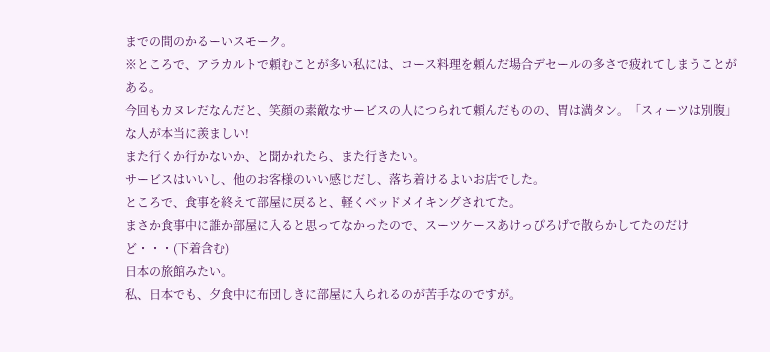までの間のかるーいスモーク。
※ところで、アラカルトで頼むことが多い私には、コース料理を頼んだ場合デセールの多さで疲れてしまうことがある。
今回もカヌレだなんだと、笑顔の素敵なサービスの人につられて頼んだものの、胃は満タン。「スィーツは別腹」な人が本当に羨ましい!
また行くか行かないか、と聞かれたら、また行きたい。
サービスはいいし、他のお客様のいい感じだし、落ち着けるよいお店でした。
ところで、食事を終えて部屋に戻ると、軽くベッドメイキングされてた。
まさか食事中に誰か部屋に入ると思ってなかったので、スーツケースあけっぴろげで散らかしてたのだけど・・・(下着含む)
日本の旅館みたい。
私、日本でも、夕食中に布団しきに部屋に入られるのが苦手なのですが。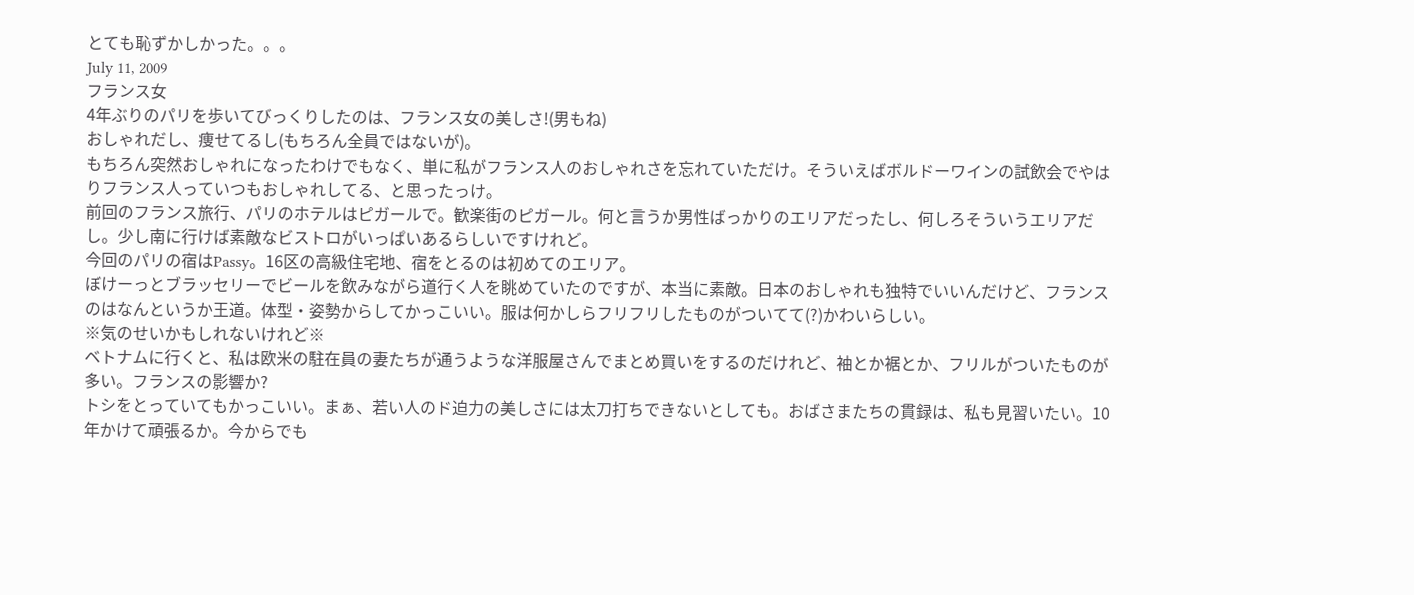とても恥ずかしかった。。。
July 11, 2009
フランス女
4年ぶりのパリを歩いてびっくりしたのは、フランス女の美しさ!(男もね)
おしゃれだし、痩せてるし(もちろん全員ではないが)。
もちろん突然おしゃれになったわけでもなく、単に私がフランス人のおしゃれさを忘れていただけ。そういえばボルドーワインの試飲会でやはりフランス人っていつもおしゃれしてる、と思ったっけ。
前回のフランス旅行、パリのホテルはピガールで。歓楽街のピガール。何と言うか男性ばっかりのエリアだったし、何しろそういうエリアだし。少し南に行けば素敵なビストロがいっぱいあるらしいですけれど。
今回のパリの宿はPassy。16区の高級住宅地、宿をとるのは初めてのエリア。
ぼけーっとブラッセリーでビールを飲みながら道行く人を眺めていたのですが、本当に素敵。日本のおしゃれも独特でいいんだけど、フランスのはなんというか王道。体型・姿勢からしてかっこいい。服は何かしらフリフリしたものがついてて(?)かわいらしい。
※気のせいかもしれないけれど※
ベトナムに行くと、私は欧米の駐在員の妻たちが通うような洋服屋さんでまとめ買いをするのだけれど、袖とか裾とか、フリルがついたものが多い。フランスの影響か?
トシをとっていてもかっこいい。まぁ、若い人のド迫力の美しさには太刀打ちできないとしても。おばさまたちの貫録は、私も見習いたい。10年かけて頑張るか。今からでも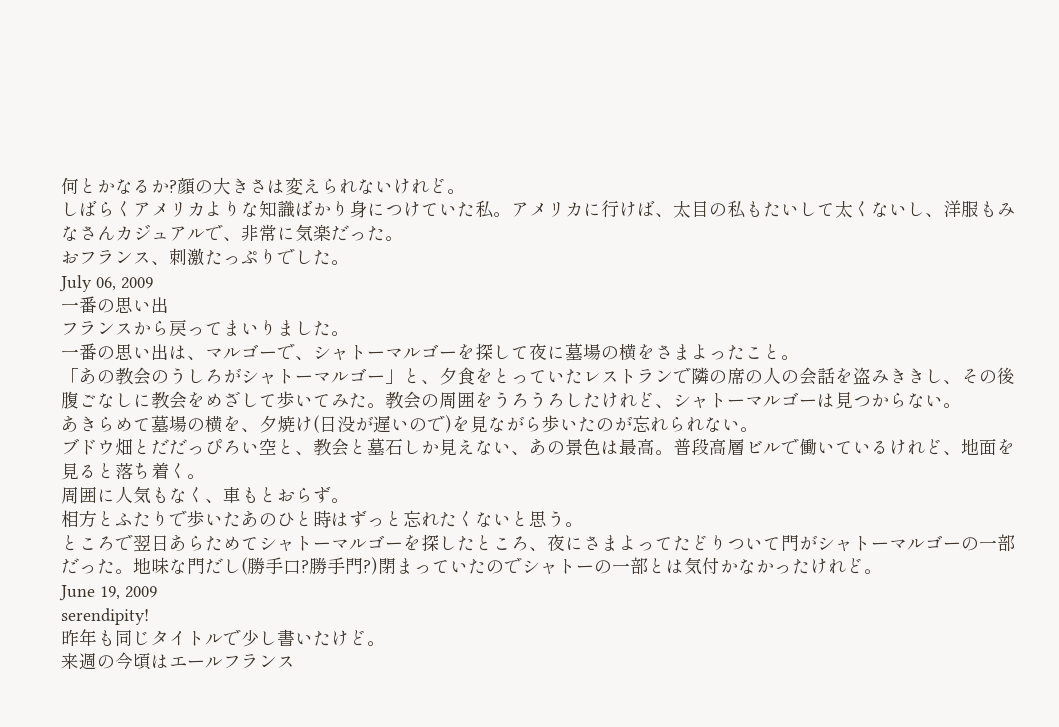何とかなるか?顔の大きさは変えられないけれど。
しばらくアメリカよりな知識ばかり身につけていた私。アメリカに行けば、太目の私もたいして太くないし、洋服もみなさんカジュアルで、非常に気楽だった。
おフランス、刺激たっぷりでした。
July 06, 2009
一番の思い出
フランスから戻ってまいりました。
一番の思い出は、マルゴーで、シャトーマルゴーを探して夜に墓場の横をさまよったこと。
「あの教会のうしろがシャトーマルゴー」と、夕食をとっていたレストランで隣の席の人の会話を盗みききし、その後腹ごなしに教会をめざして歩いてみた。教会の周囲をうろうろしたけれど、シャトーマルゴーは見つからない。
あきらめて墓場の横を、夕焼け(日没が遅いので)を見ながら歩いたのが忘れられない。
ブドウ畑とだだっぴろい空と、教会と墓石しか見えない、あの景色は最高。普段高層ビルで働いているけれど、地面を見ると落ち着く。
周囲に人気もなく、車もとおらず。
相方とふたりで歩いたあのひと時はずっと忘れたくないと思う。
ところで翌日あらためてシャトーマルゴーを探したところ、夜にさまよってたどりついて門がシャトーマルゴーの一部だった。地味な門だし(勝手口?勝手門?)閉まっていたのでシャトーの一部とは気付かなかったけれど。
June 19, 2009
serendipity!
昨年も同じタイトルで少し書いたけど。
来週の今頃はエールフランス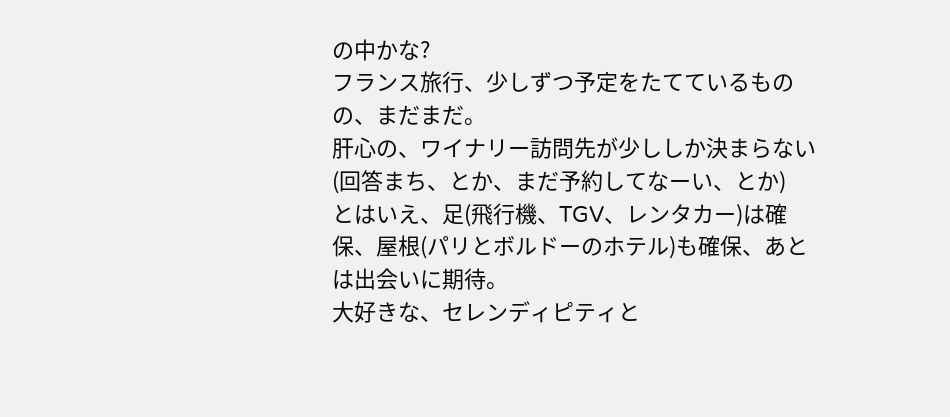の中かな?
フランス旅行、少しずつ予定をたてているものの、まだまだ。
肝心の、ワイナリー訪問先が少ししか決まらない(回答まち、とか、まだ予約してなーい、とか)
とはいえ、足(飛行機、TGV、レンタカー)は確保、屋根(パリとボルドーのホテル)も確保、あとは出会いに期待。
大好きな、セレンディピティと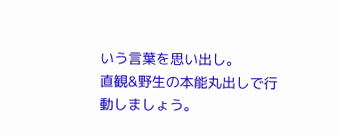いう言葉を思い出し。
直観&野生の本能丸出しで行動しましょう。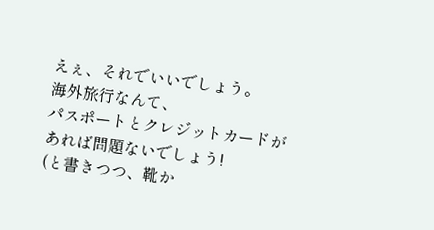えぇ、それでいいでしょう。
海外旅行なんて、
パスポートとクレジットカードがあれば問題ないでしょう!
(と書きつつ、靴か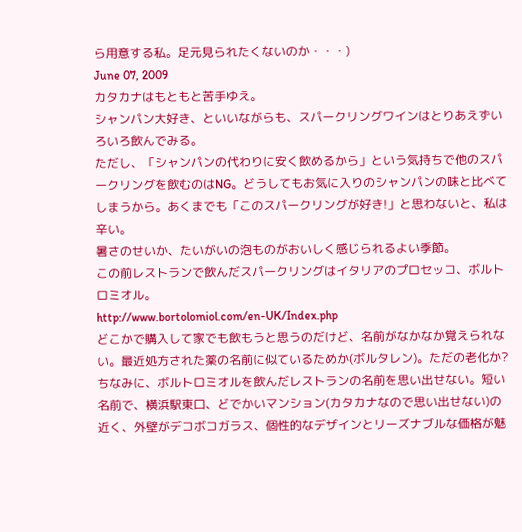ら用意する私。足元見られたくないのか・・・)
June 07, 2009
カタカナはもともと苦手ゆえ。
シャンパン大好き、といいながらも、スパークリングワインはとりあえずいろいろ飲んでみる。
ただし、「シャンパンの代わりに安く飲めるから」という気持ちで他のスパークリングを飲むのはNG。どうしてもお気に入りのシャンパンの味と比べてしまうから。あくまでも「このスパークリングが好き!」と思わないと、私は辛い。
暑さのせいか、たいがいの泡ものがおいしく感じられるよい季節。
この前レストランで飲んだスパークリングはイタリアのプロセッコ、ボルトロミオル。
http://www.bortolomiol.com/en-UK/Index.php
どこかで購入して家でも飲もうと思うのだけど、名前がなかなか覚えられない。最近処方された薬の名前に似ているためか(ボルタレン)。ただの老化か?
ちなみに、ボルトロミオルを飲んだレストランの名前を思い出せない。短い名前で、横浜駅東口、どでかいマンション(カタカナなので思い出せない)の近く、外壁がデコボコガラス、個性的なデザインとリーズナブルな価格が魅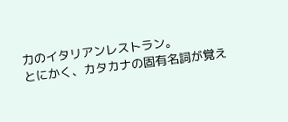力のイタリアンレストラン。
とにかく、カタカナの固有名詞が覚え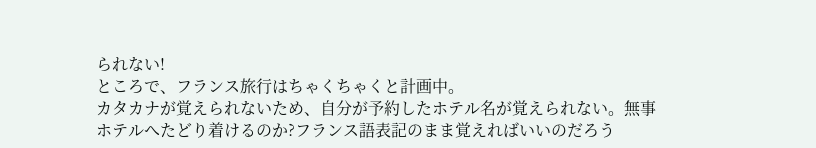られない!
ところで、フランス旅行はちゃくちゃくと計画中。
カタカナが覚えられないため、自分が予約したホテル名が覚えられない。無事ホテルへたどり着けるのか?フランス語表記のまま覚えればいいのだろう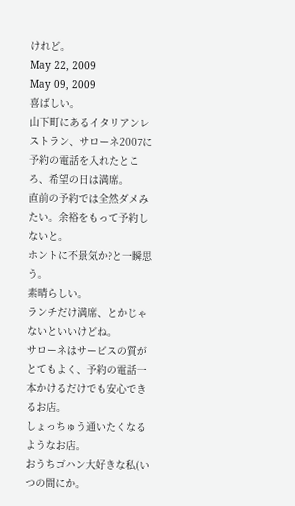けれど。
May 22, 2009
May 09, 2009
喜ばしい。
山下町にあるイタリアンレストラン、サローネ2007に予約の電話を入れたところ、希望の日は満席。
直前の予約では全然ダメみたい。余裕をもって予約しないと。
ホントに不景気か?と一瞬思う。
素晴らしい。
ランチだけ満席、とかじゃないといいけどね。
サローネはサービスの質がとてもよく、予約の電話一本かけるだけでも安心できるお店。
しょっちゅう通いたくなるようなお店。
おうちゴハン大好きな私(いつの間にか。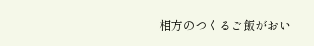相方のつくるご飯がおい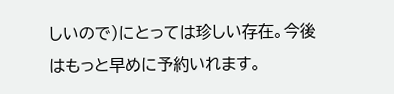しいので)にとっては珍しい存在。今後はもっと早めに予約いれます。